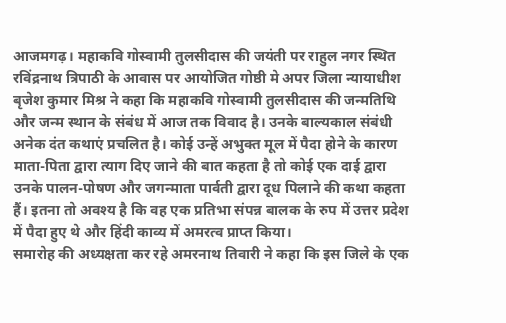आजमगढ़। महाकवि गोस्वामी तुलसीदास की जयंती पर राहुल नगर स्थित रविंद्रनाथ त्रिपाठी के आवास पर आयोजित गोष्ठी मे अपर जिला न्यायाधीश बृजेश कुमार मिश्र ने कहा कि महाकवि गोस्वामी तुलसीदास की जन्मतिथि और जन्म स्थान के संबंध में आज तक विवाद है। उनके बाल्यकाल संबंधी अनेक दंत कथाएं प्रचलित है। कोई उन्हें अभुक्त मूल में पैदा होने के कारण माता-पिता द्वारा त्याग दिए जाने की बात कहता है तो कोई एक दाई द्वारा उनके पालन-पोषण और जगन्माता पार्वती द्वारा दूध पिलाने की कथा कहता हैं। इतना तो अवश्य है कि वह एक प्रतिभा संपन्न बालक के रुप में उत्तर प्रदेश में पैदा हुए थे और हिंदी काव्य में अमरत्व प्राप्त किया।
समारोह की अध्यक्षता कर रहे अमरनाथ तिवारी ने कहा कि इस जिले के एक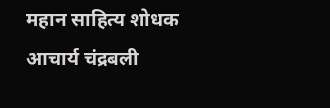महान साहित्य शोधक आचार्य चंद्रबली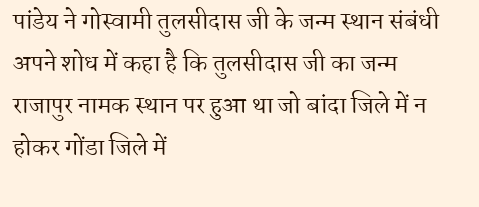पांडेय ने गोस्वामी तुलसीदास जी के जन्म स्थान संबंधी अपने शोध में कहा है कि तुलसीदास जी का जन्म राजापुर नामक स्थान पर हुआ था जो बांदा जिले में न होकर गोंडा जिले में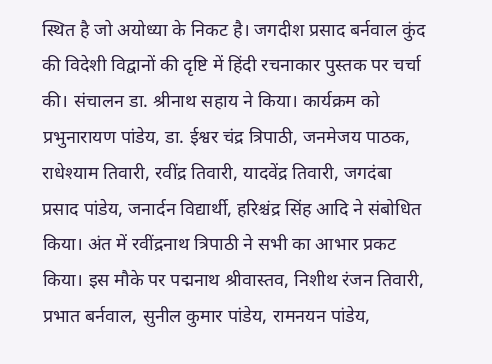स्थित है जो अयोध्या के निकट है। जगदीश प्रसाद बर्नवाल कुंद की विदेशी विद्वानों की दृष्टि में हिंदी रचनाकार पुस्तक पर चर्चा की। संचालन डा. श्रीनाथ सहाय ने किया। कार्यक्रम को प्रभुनारायण पांडेय, डा. ईश्वर चंद्र त्रिपाठी, जनमेजय पाठक, राधेश्याम तिवारी, रवींद्र तिवारी, यादवेंद्र तिवारी, जगदंबा प्रसाद पांडेय, जनार्दन विद्यार्थी, हरिश्चंद्र सिंह आदि ने संबोधित किया। अंत में रवींद्रनाथ त्रिपाठी ने सभी का आभार प्रकट किया। इस मौके पर पद्मनाथ श्रीवास्तव, निशीथ रंजन तिवारी, प्रभात बर्नवाल, सुनील कुमार पांडेय, रामनयन पांडेय,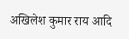अखिलेश कुमार राय आदि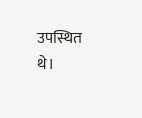उपस्थित थे।